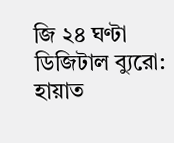জি ২৪ ঘণ্টা ডিজিটাল ব্যুরো: হায়াত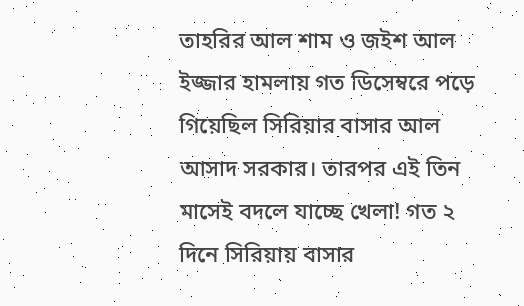তাহরির আল শাম ও জইশ আল ইজ্জার হামলায় গত ডিসেম্বরে পড়ে গিয়েছিল সিরিয়ার বাসার আল আসাদ সরকার। তারপর এই তিন মাসেই বদলে যাচ্ছে খেলা! গত ২ দিনে সিরিয়ায় বাসার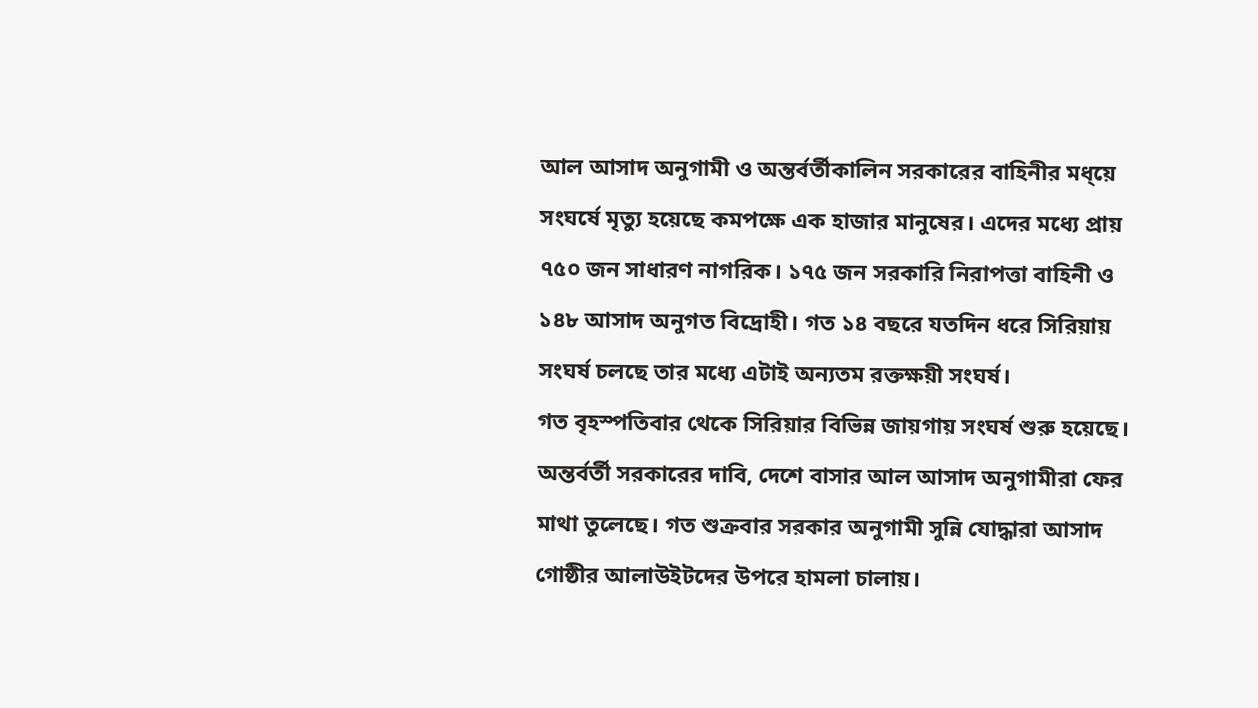আল আসাদ অনুগামী ও অন্তর্বর্তীকালিন সরকারের বাহিনীর মধ্য়ে সংঘর্ষে মৃত্যু হয়েছে কমপক্ষে এক হাজার মানুষের। এদের মধ্যে প্রায় ৭৫০ জন সাধারণ নাগরিক। ১৭৫ জন সরকারি নিরাপত্তা বাহিনী ও ১৪৮ আসাদ অনুগত বিদ্রোহী। গত ১৪ বছরে যতদিন ধরে সিরিয়ায় সংঘর্ষ চলছে তার মধ্যে এটাই অন্যতম রক্তক্ষয়ী সংঘর্ষ।
গত বৃহস্পতিবার থেকে সিরিয়ার বিভিন্ন জায়গায় সংঘর্ষ শুরু হয়েছে। অন্তর্বর্তী সরকারের দাবি, দেশে বাসার আল আসাদ অনুগামীরা ফের মাথা তুলেছে। গত শুক্রবার সরকার অনুগামী সুন্নি যোদ্ধারা আসাদ গোষ্ঠীর আলাউইটদের উপরে হামলা চালায়।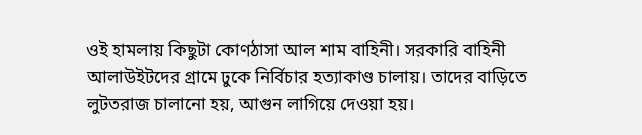ওই হামলায় কিছুটা কোণঠাসা আল শাম বাহিনী। সরকারি বাহিনী আলাউইটদের গ্রামে ঢুকে নির্বিচার হত্যাকাণ্ড চালায়। তাদের বাড়িতে লুটতরাজ চালানো হয়, আগুন লাগিয়ে দেওয়া হয়।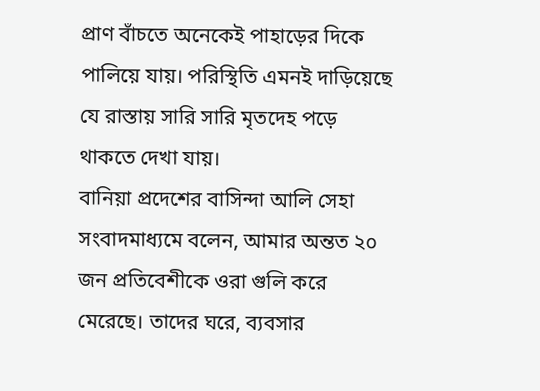প্রাণ বাঁচতে অনেকেই পাহাড়ের দিকে পালিয়ে যায়। পরিস্থিতি এমনই দাড়িয়েছে যে রাস্তায় সারি সারি মৃতদেহ পড়ে থাকতে দেখা যায়।
বানিয়া প্রদেশের বাসিন্দা আলি সেহা সংবাদমাধ্যমে বলেন, আমার অন্তত ২০ জন প্রতিবেশীকে ওরা গুলি করে মেরেছে। তাদের ঘরে, ব্যবসার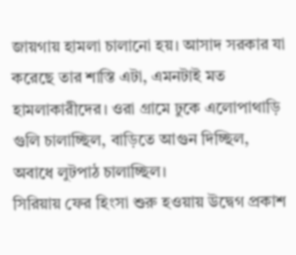জায়গায় হামলা চালানো হয়। আসাদ সরকার যা করেছে তার শাস্তি এটা, এমনটাই মত হামলাকারীদের। ওরা গ্রামে ঢুকে এলোপাথাড়ি গুলি চালাচ্ছিল, বাড়িতে আগুন দিচ্ছিল, অবাধে লুটপাঠ চালাচ্ছিল।
সিরিয়ায় ফের হিংসা শুরু হওয়ায় উদ্বেগ প্রকাশ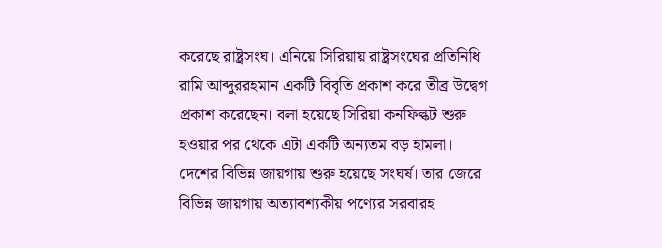করেছে রাষ্ট্রসংঘ। এনিয়ে সিরিয়ায় রাষ্ট্রসংঘের প্রতিনিধি রামি আব্দুররহমান একটি বিবৃতি প্রকাশ করে তীব্র উদ্বেগ প্রকাশ করেছেন। বলা হয়েছে সিরিয়া কনফিল্কট শুরু হওয়ার পর থেকে এটা একটি অন্যতম বড় হামলা।
দেশের বিভিন্ন জায়গায় শুরু হয়েছে সংঘর্ষ। তার জেরে বিভিন্ন জায়গায় অত্যাবশ্যকীয় পণ্যের সরবারহ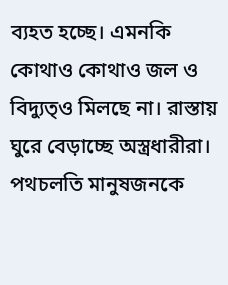ব্যহত হচ্ছে। এমনকি কোথাও কোথাও জল ও বিদ্যুত্ও মিলছে না। রাস্তায় ঘুরে বেড়াচ্ছে অস্ত্রধারীরা। পথচলতি মানুষজনকে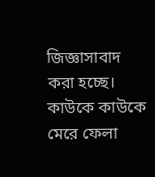জিজ্ঞাসাবাদ করা হচ্ছে। কাউকে কাউকে মেরে ফেলা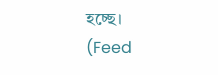হচ্ছে।
(Feed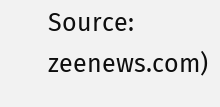Source: zeenews.com)